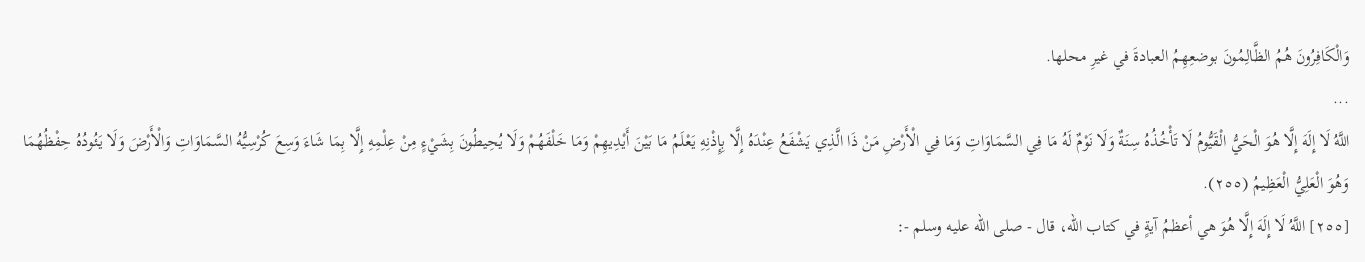وَالْكَافِرُونَ هُمُ الظَّالِمُونَ بوضعِهِمُ العبادةَ في غيرِ محلها.
...
اللَّهُ لَا إِلَهَ إِلَّا هُوَ الْحَيُّ الْقَيُّومُ لَا تَأْخُذُهُ سِنَةٌ وَلَا نَوْمٌ لَهُ مَا فِي السَّمَاوَاتِ وَمَا فِي الْأَرْضِ مَنْ ذَا الَّذِي يَشْفَعُ عِنْدَهُ إِلَّا بِإِذْنِهِ يَعْلَمُ مَا بَيْنَ أَيْدِيهِمْ وَمَا خَلْفَهُمْ وَلَا يُحِيطُونَ بِشَيْءٍ مِنْ عِلْمِهِ إِلَّا بِمَا شَاءَ وَسِعَ كُرْسِيُّهُ السَّمَاوَاتِ وَالْأَرْضَ وَلَا يَئُودُهُ حِفْظُهُمَا وَهُوَ الْعَلِيُّ الْعَظِيمُ (٢٥٥).
[٢٥٥] اللَّهُ لَا إِلَهَ إِلَّا هُوَ هي أعظمُ آيةٍ في كتاب الله، قال - صلى الله عليه وسلم -: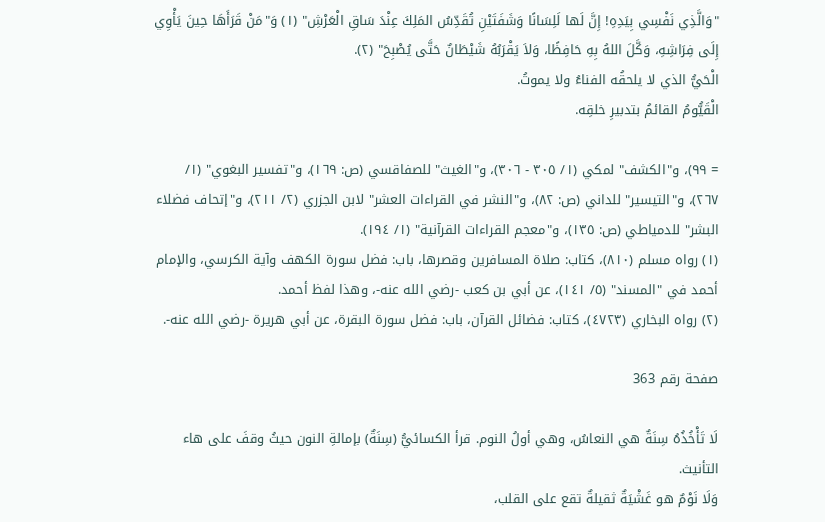"وَالَّذِي نَفْسِي بِيَدِهِ! إِنَّ لَها لَلِسَانًا وَشَفَتَيْنِ تُقَدِّسُ المَلِكَ عِنْدَ سَاقِ الْعَرْشِ" (١) وَ"مَنْ قَرَأَهَا حِينَ يَأْوِي إِلَى فِرَاشِهِ، وَكَّلَ اللهُ بِهِ حَافِظًا، وَلاَ يَقْرَبُهُ شَيْطَانٌ حَتَّى يُصْبِحَ" (٢).
الْحَيُّ الذي لا يلحقُه الفناءُ ولا يموتُ.
الْقَيُّومُ القائمُ بتدبيرِ خلقِه.

= ٩٩)، و"الكشف" لمكي (١/ ٣٠٥ - ٣٠٦)، و"الغيث" للصفاقسي (ص: ١٦٩)، و"تفسير البغوي" (١/ ٢٦٧)، و"التيسير" للداني (ص: ٨٢)، و"النشر في القراءات العشر" لابن الجزري (٢/ ٢١١)، و"إتحاف فضلاء البشر" للدمياطي (ص: ١٣٥)، و"معجم القراءات القرآنية" (١/ ١٩٤).
(١) رواه مسلم (٨١٠)، كتاب: صلاة المسافرين وقصرها، باب: فضل سورة الكهف وآية الكرسي، والإمام أحمد في "المسند" (٥/ ١٤١)، عن أبي بن كعب -رضي الله عنه-، وهذا لفظ أحمد.
(٢) رواه البخاري (٤٧٢٣)، كتاب: فضائل القرآن، باب: فضل سورة البقرة، عن أبي هريرة -رضي الله عنه-.

صفحة رقم 363

لَا تَأْخُذُهُ سِنَةٌ هي النعاسُ، وهي أولُ النوم. قرأ الكسائيُّ (سِنَةٌ) بإمالةِ النون حيثُ وقفَ على هاء التأنيث.
وَلَا نَوْمٌ هو غَشْيَةٌ ثقيلةٌ تقع على القلب،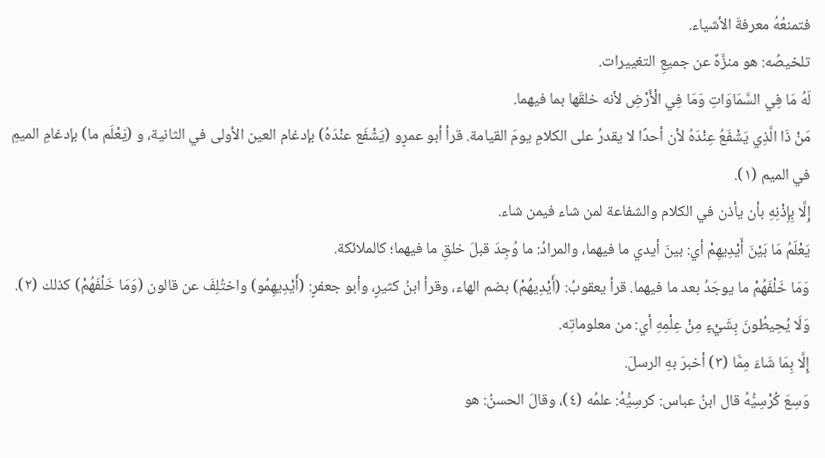فتمنعُهُ معرفةَ الأشياء.
تلخيصُه: هو منزَّهٌ عن جميعِ التغييرات.
لَهُ مَا فِي السَّمَاوَاتِ وَمَا فِي الْأَرْضِ لأنه خلقَها بما فيهما.
مَنْ ذَا الَّذِي يَشْفَعُ عِنْدَهُ لأن أحدًا لا يقدرُ على الكلامِ يومَ القيامة. قرأ أبو عمرٍو (يَشْفَع عنْدَهُ) بإدغام العين الأولى في الثانية، و (يَعْلَم ما) بإدغامِ الميمِ في الميم (١).
إِلَّا بِإِذْنِهِ بأن يأذن في الكلام والشفاعة لمن شاء فيمن شاء.
يَعْلَمُ مَا بَيْنَ أَيْدِيهِمْ أي: بينَ أيدي ما فيهما، والمرادُ: ما وُجِدَ قبلَ خلقِ ما فيهما؛ كالملائكة.
وَمَا خَلْفَهُمْ ما يوجَدُ بعد ما فيهما. قرأ يعقوبُ: (أَيْدِيهُمْ) بضم الهاء، وقرأ ابنُ كثيرٍ، وأبو جعفرٍ: (أَيْدِيهِمُو) واختُلِفَ عن قالون (وَمَا خَلْفَهُمْ) كذلك (٢).
وَلَا يُحِيطُونَ بِشَيْءٍ مِنْ عِلْمِهِ أي: من معلوماتِه.
إِلَّا بِمَا شَاءَ مِمَّا (٣) أخبرَ بهِ الرسلَ.
وَسِعَ كُرْسِيُّهُ قال ابنُ عباس: كرسِيُّهُ: علمُه (٤)، وقالَ الحسنُ: هو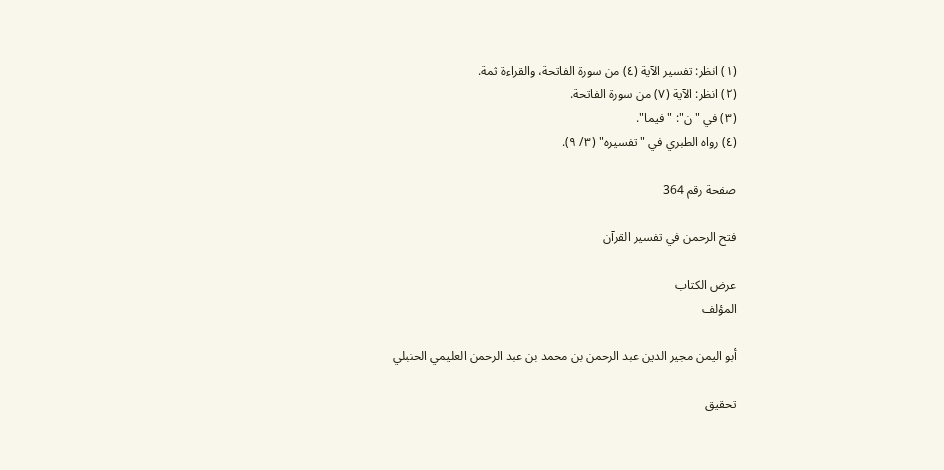(١) انظر: تفسير الآية (٤) من سورة الفاتحة، والقراءة ثمة.
(٢) انظر: الآية (٧) من سورة الفاتحة.
(٣) في "ن": "فيما".
(٤) رواه الطبري في "تفسيره" (٣/ ٩).

صفحة رقم 364

فتح الرحمن في تفسير القرآن

عرض الكتاب
المؤلف

أبو اليمن مجير الدين عبد الرحمن بن محمد بن عبد الرحمن العليمي الحنبلي

تحقيق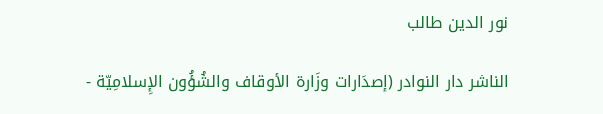نور الدين طالب

الناشر دار النوادر (إصدَارات وزَارة الأوقاف والشُؤُون الإِسلامِيّة -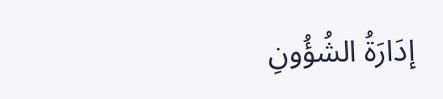إدَارَةُ الشُؤُونِ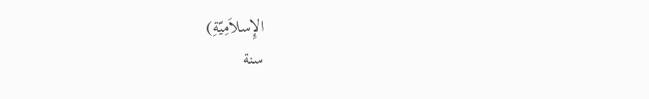الإِسلاَمِيّةِ)
سنة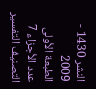النشر 1430 - 2009
الطبعة الأولى
عدد الأجزاء 7
التصنيف التفسير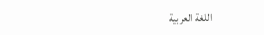اللغة العربية